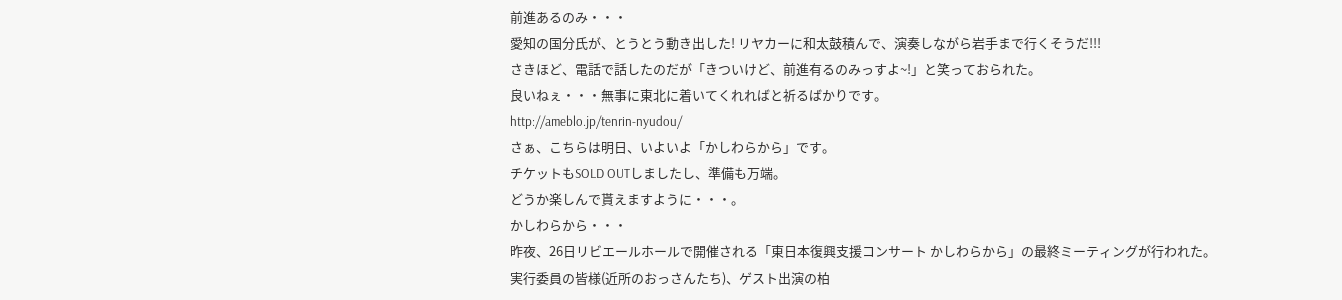前進あるのみ・・・
愛知の国分氏が、とうとう動き出した! リヤカーに和太鼓積んで、演奏しながら岩手まで行くそうだ!!!
さきほど、電話で話したのだが「きついけど、前進有るのみっすよ~!」と笑っておられた。
良いねぇ・・・無事に東北に着いてくれればと祈るばかりです。
http://ameblo.jp/tenrin-nyudou/
さぁ、こちらは明日、いよいよ「かしわらから」です。
チケットもSOLD OUTしましたし、準備も万端。
どうか楽しんで貰えますように・・・。
かしわらから・・・
昨夜、26日リビエールホールで開催される「東日本復興支援コンサート かしわらから」の最終ミーティングが行われた。
実行委員の皆様(近所のおっさんたち)、ゲスト出演の柏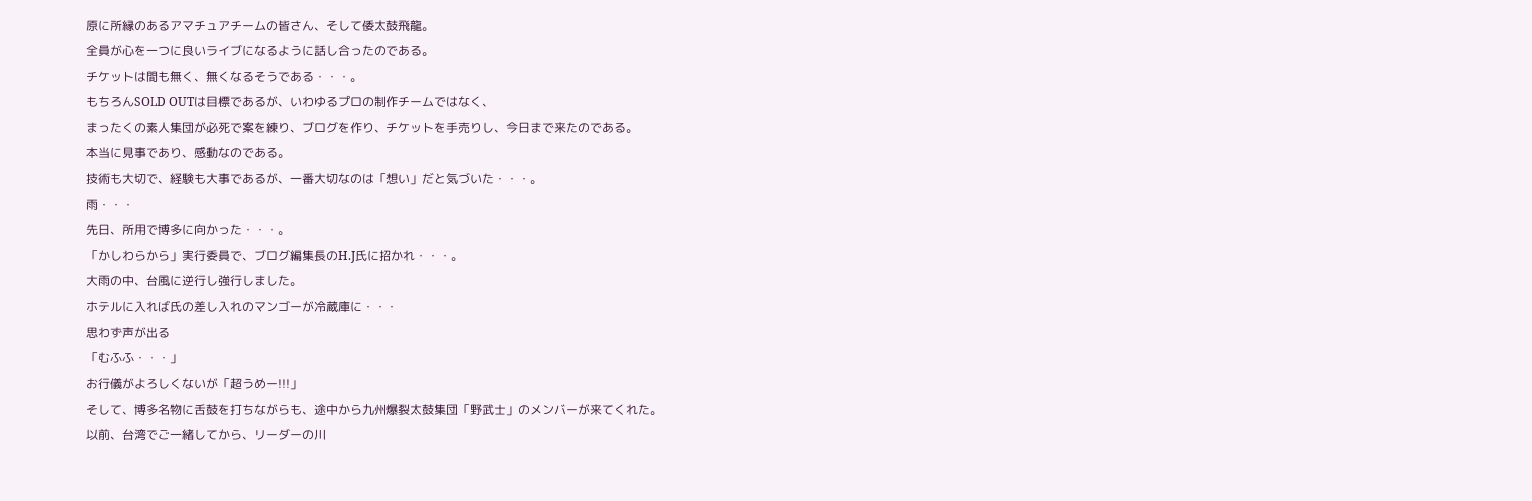原に所縁のあるアマチュアチームの皆さん、そして倭太鼓飛龍。
全員が心を一つに良いライブになるように話し合ったのである。
チケットは間も無く、無くなるそうである・・・。
もちろんSOLD OUTは目標であるが、いわゆるプロの制作チームではなく、
まったくの素人集団が必死で案を練り、ブログを作り、チケットを手売りし、今日まで来たのである。
本当に見事であり、感動なのである。
技術も大切で、経験も大事であるが、一番大切なのは「想い」だと気づいた・・・。
雨・・・
先日、所用で博多に向かった・・・。
「かしわらから」実行委員で、ブログ編集長のH.J氏に招かれ・・・。
大雨の中、台風に逆行し強行しました。
ホテルに入れば氏の差し入れのマンゴーが冷蔵庫に・・・
思わず声が出る
「むふふ・・・」
お行儀がよろしくないが「超うめー!!!」
そして、博多名物に舌鼓を打ちながらも、途中から九州爆裂太鼓集団「野武士」のメンバーが来てくれた。
以前、台湾でご一緒してから、リーダーの川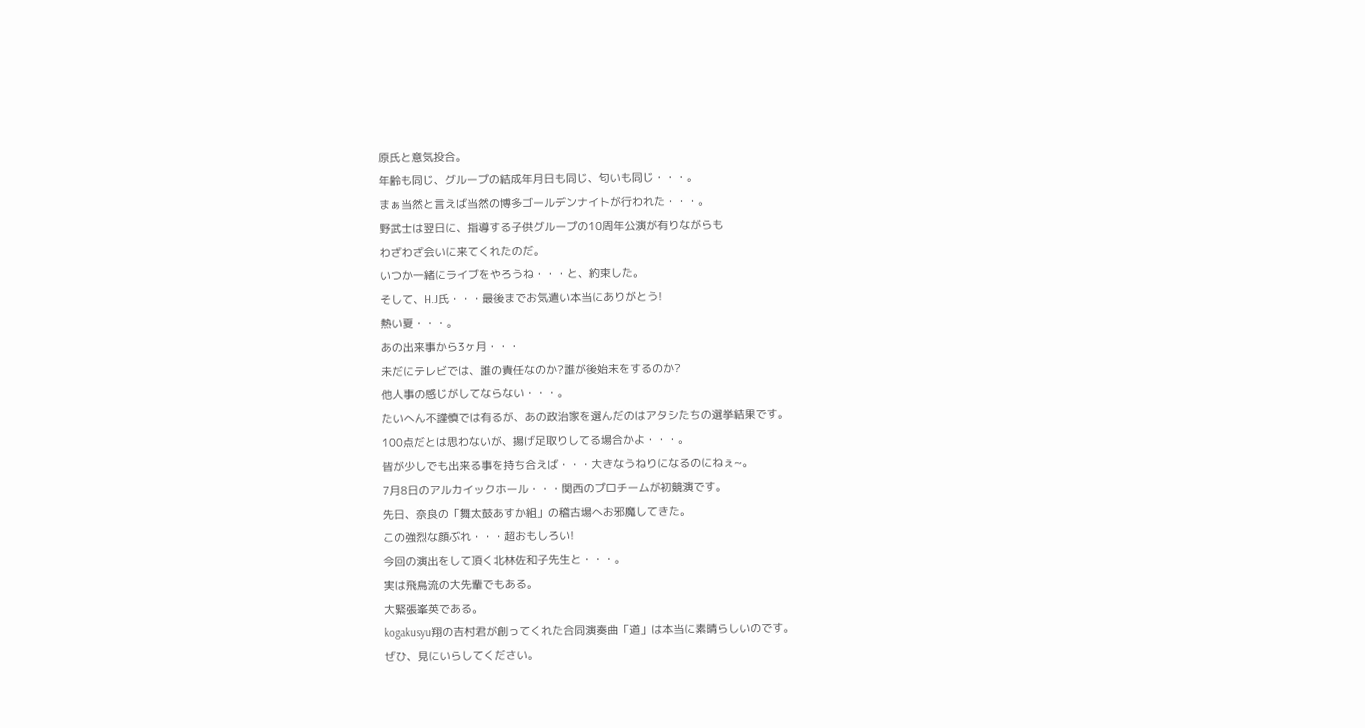原氏と意気投合。
年齢も同じ、グループの結成年月日も同じ、匂いも同じ・・・。
まぁ当然と言えば当然の博多ゴールデンナイトが行われた・・・。
野武士は翌日に、指導する子供グループの10周年公演が有りながらも
わざわざ会いに来てくれたのだ。
いつか一緒にライブをやろうね・・・と、約束した。
そして、H.J氏・・・最後までお気遣い本当にありがとう!
熱い夏・・・。
あの出来事から3ヶ月・・・
未だにテレビでは、誰の責任なのか?誰が後始末をするのか?
他人事の感じがしてならない・・・。
たいへん不謹慎では有るが、あの政治家を選んだのはアタシたちの選挙結果です。
100点だとは思わないが、揚げ足取りしてる場合かよ・・・。
皆が少しでも出来る事を持ち合えば・・・大きなうねりになるのにねぇ~。
7月8日のアルカイックホール・・・関西のプロチームが初競演です。
先日、奈良の「舞太鼓あすか組」の稽古場へお邪魔してきた。
この強烈な顔ぶれ・・・超おもしろい!
今回の演出をして頂く北林佐和子先生と・・・。
実は飛鳥流の大先輩でもある。
大緊張峯英である。
kogakusyu翔の吉村君が創ってくれた合同演奏曲「道」は本当に素晴らしいのです。
ぜひ、見にいらしてください。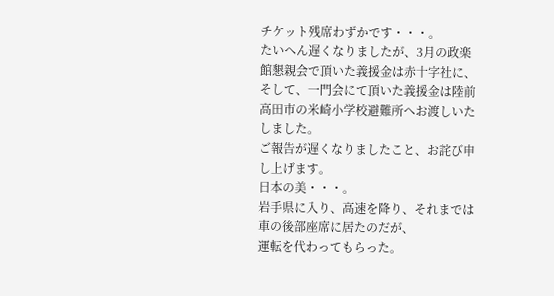チケット残席わずかです・・・。
たいへん遅くなりましたが、3月の政楽館懇親会で頂いた義援金は赤十字社に、
そして、一門会にて頂いた義援金は陸前高田市の米崎小学校避難所へお渡しいたしました。
ご報告が遅くなりましたこと、お詫び申し上げます。
日本の美・・・。
岩手県に入り、高速を降り、それまでは車の後部座席に居たのだが、
運転を代わってもらった。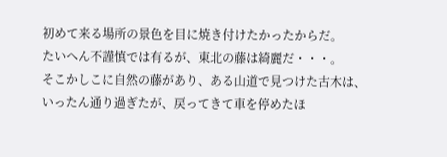初めて来る場所の景色を目に焼き付けたかったからだ。
たいへん不謹慎では有るが、東北の藤は綺麗だ・・・。
そこかしこに自然の藤があり、ある山道で見つけた古木は、
いったん通り過ぎたが、戻ってきて車を停めたほ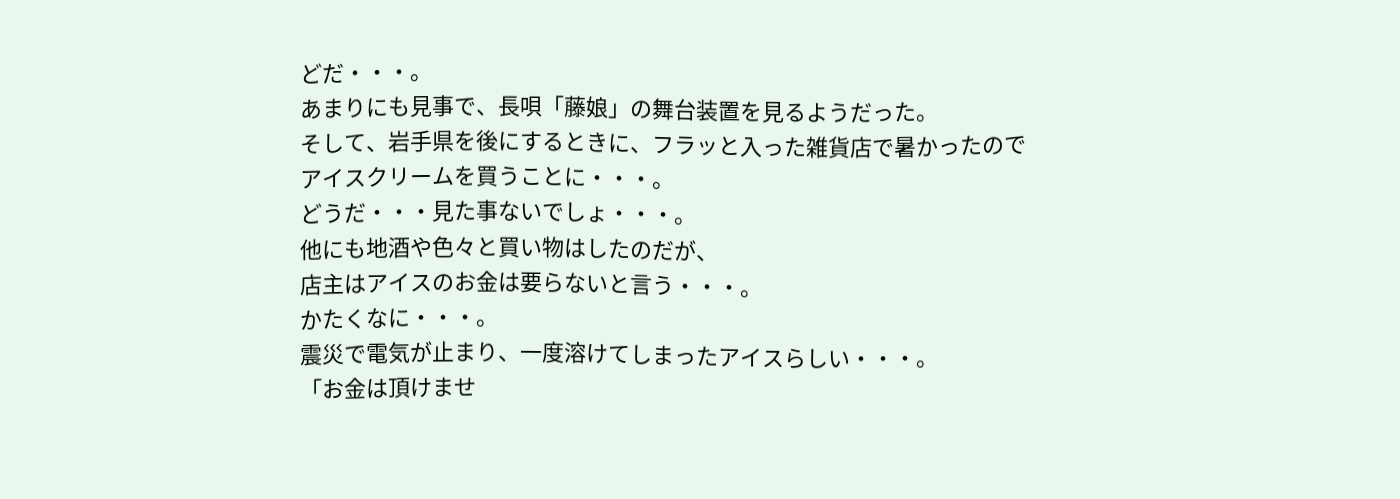どだ・・・。
あまりにも見事で、長唄「藤娘」の舞台装置を見るようだった。
そして、岩手県を後にするときに、フラッと入った雑貨店で暑かったので
アイスクリームを買うことに・・・。
どうだ・・・見た事ないでしょ・・・。
他にも地酒や色々と買い物はしたのだが、
店主はアイスのお金は要らないと言う・・・。
かたくなに・・・。
震災で電気が止まり、一度溶けてしまったアイスらしい・・・。
「お金は頂けませ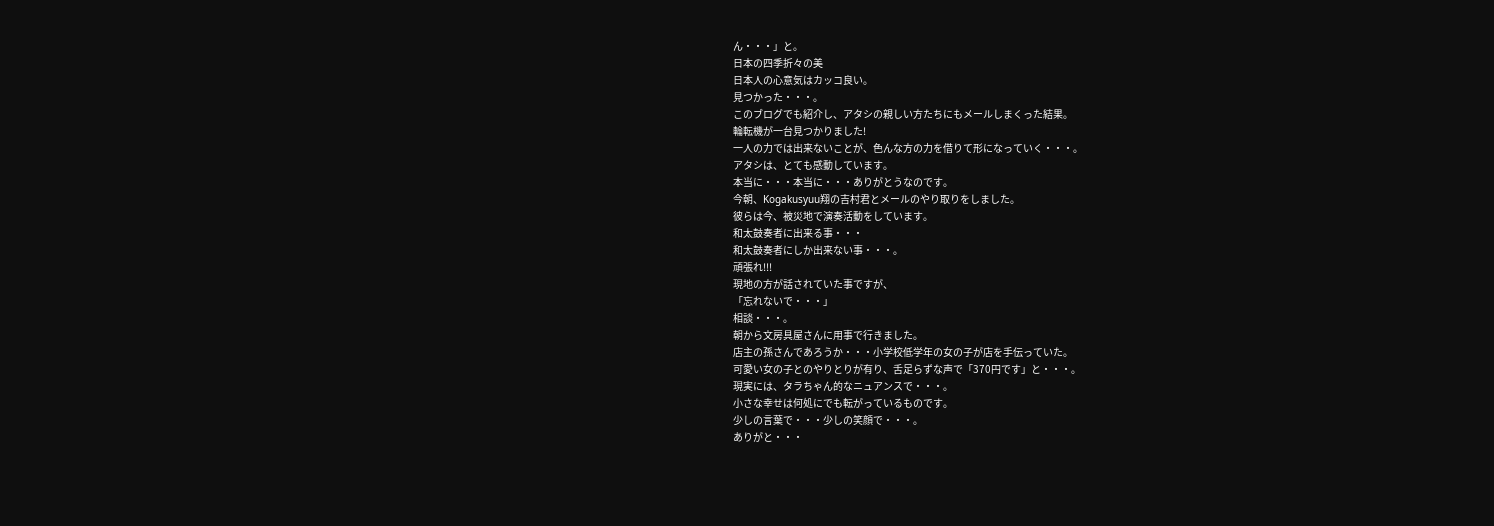ん・・・」と。
日本の四季折々の美
日本人の心意気はカッコ良い。
見つかった・・・。
このブログでも紹介し、アタシの親しい方たちにもメールしまくった結果。
輪転機が一台見つかりました!
一人の力では出来ないことが、色んな方の力を借りて形になっていく・・・。
アタシは、とても感動しています。
本当に・・・本当に・・・ありがとうなのです。
今朝、Kogakusyuu翔の吉村君とメールのやり取りをしました。
彼らは今、被災地で演奏活動をしています。
和太鼓奏者に出来る事・・・
和太鼓奏者にしか出来ない事・・・。
頑張れ!!!
現地の方が話されていた事ですが、
「忘れないで・・・」
相談・・・。
朝から文房具屋さんに用事で行きました。
店主の孫さんであろうか・・・小学校低学年の女の子が店を手伝っていた。
可愛い女の子とのやりとりが有り、舌足らずな声で「370円です」と・・・。
現実には、タラちゃん的なニュアンスで・・・。
小さな幸せは何処にでも転がっているものです。
少しの言葉で・・・少しの笑顔で・・・。
ありがと・・・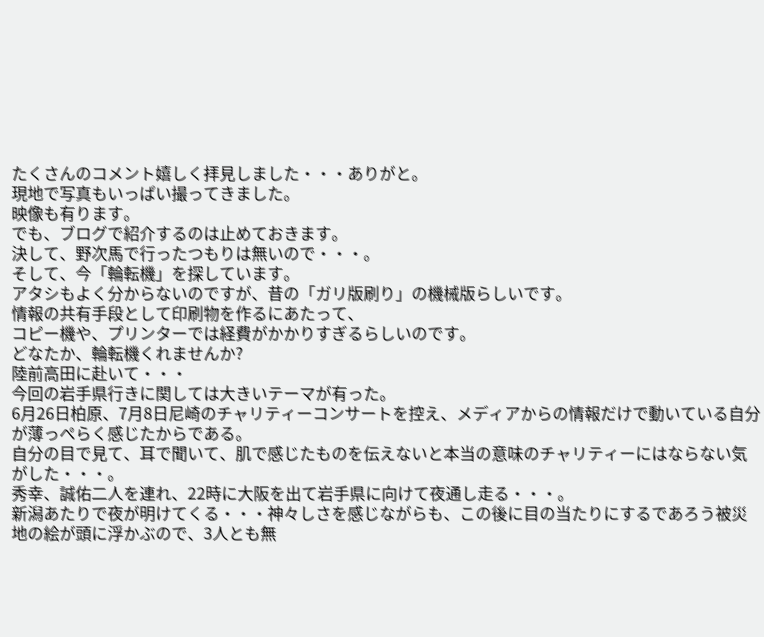たくさんのコメント嬉しく拝見しました・・・ありがと。
現地で写真もいっぱい撮ってきました。
映像も有ります。
でも、ブログで紹介するのは止めておきます。
決して、野次馬で行ったつもりは無いので・・・。
そして、今「輪転機」を探しています。
アタシもよく分からないのですが、昔の「ガリ版刷り」の機械版らしいです。
情報の共有手段として印刷物を作るにあたって、
コピー機や、プリンターでは経費がかかりすぎるらしいのです。
どなたか、輪転機くれませんか?
陸前高田に赴いて・・・
今回の岩手県行きに関しては大きいテーマが有った。
6月26日柏原、7月8日尼崎のチャリティーコンサートを控え、メディアからの情報だけで動いている自分が薄っぺらく感じたからである。
自分の目で見て、耳で聞いて、肌で感じたものを伝えないと本当の意味のチャリティーにはならない気がした・・・。
秀幸、誠佑二人を連れ、22時に大阪を出て岩手県に向けて夜通し走る・・・。
新潟あたりで夜が明けてくる・・・神々しさを感じながらも、この後に目の当たりにするであろう被災地の絵が頭に浮かぶので、3人とも無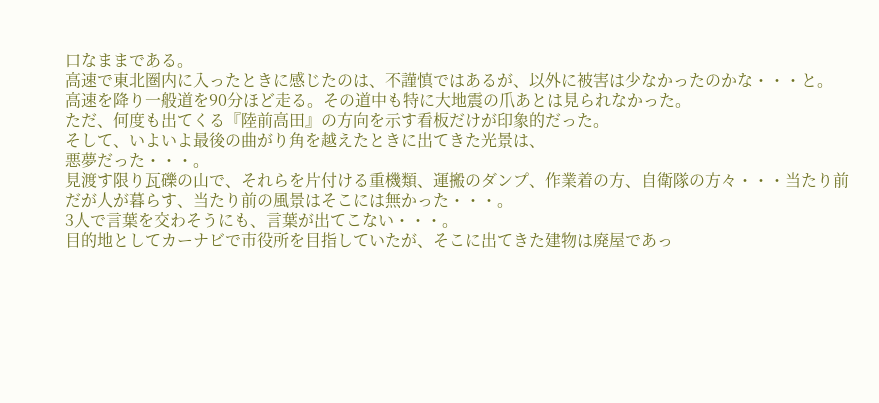口なままである。
高速で東北圏内に入ったときに感じたのは、不謹慎ではあるが、以外に被害は少なかったのかな・・・と。
高速を降り一般道を90分ほど走る。その道中も特に大地震の爪あとは見られなかった。
ただ、何度も出てくる『陸前高田』の方向を示す看板だけが印象的だった。
そして、いよいよ最後の曲がり角を越えたときに出てきた光景は、
悪夢だった・・・。
見渡す限り瓦礫の山で、それらを片付ける重機類、運搬のダンプ、作業着の方、自衛隊の方々・・・当たり前だが人が暮らす、当たり前の風景はそこには無かった・・・。
3人で言葉を交わそうにも、言葉が出てこない・・・。
目的地としてカーナビで市役所を目指していたが、そこに出てきた建物は廃屋であっ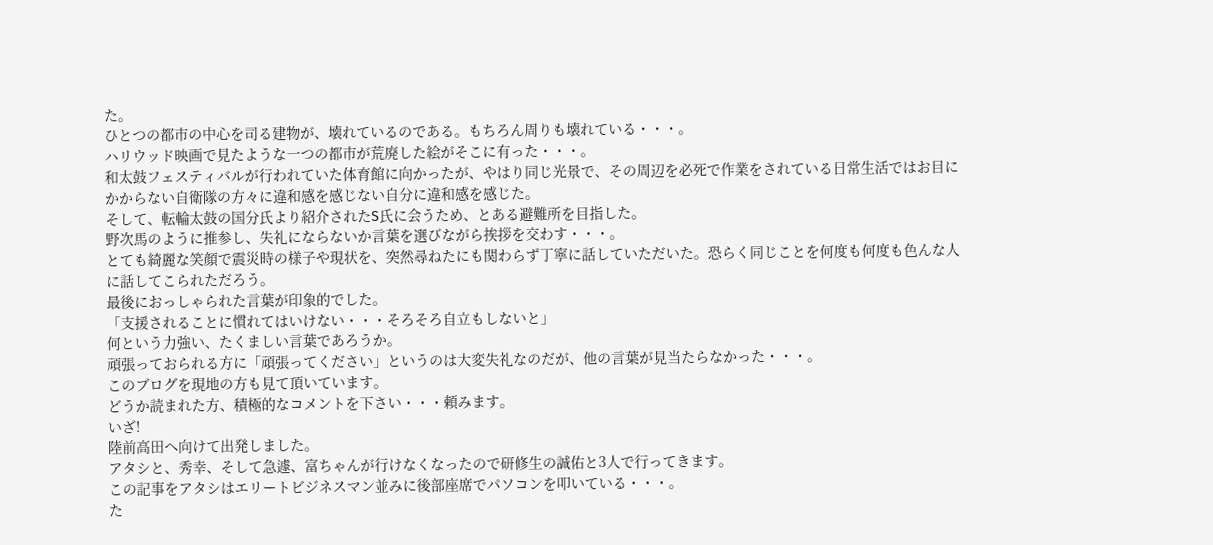た。
ひとつの都市の中心を司る建物が、壊れているのである。もちろん周りも壊れている・・・。
ハリウッド映画で見たような一つの都市が荒廃した絵がそこに有った・・・。
和太鼓フェスティバルが行われていた体育館に向かったが、やはり同じ光景で、その周辺を必死で作業をされている日常生活ではお目にかからない自衛隊の方々に違和感を感じない自分に違和感を感じた。
そして、転輪太鼓の国分氏より紹介されたS氏に会うため、とある避難所を目指した。
野次馬のように推参し、失礼にならないか言葉を選びながら挨拶を交わす・・・。
とても綺麗な笑顔で震災時の様子や現状を、突然尋ねたにも関わらず丁寧に話していただいた。恐らく同じことを何度も何度も色んな人に話してこられただろう。
最後におっしゃられた言葉が印象的でした。
「支援されることに慣れてはいけない・・・そろそろ自立もしないと」
何という力強い、たくましい言葉であろうか。
頑張っておられる方に「頑張ってください」というのは大変失礼なのだが、他の言葉が見当たらなかった・・・。
このブログを現地の方も見て頂いています。
どうか読まれた方、積極的なコメントを下さい・・・頼みます。
いざ!
陸前高田へ向けて出発しました。
アタシと、秀幸、そして急遽、富ちゃんが行けなくなったので研修生の誠佑と3人で行ってきます。
この記事をアタシはエリートビジネスマン並みに後部座席でパソコンを叩いている・・・。
た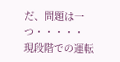だ、問題は一つ・・・・・
現段階での運転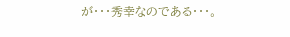が・・・秀幸なのである・・・。